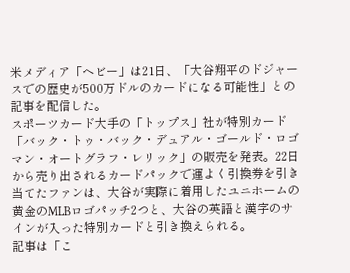米メディア「ヘビー」は21日、「大谷翔平のドジャースでの歴史が500万ドルのカードになる可能性」との記事を配信した。
スポーツカード大手の「トップス」社が特別カード「バック・トゥ・バック・デュアル・ゴールド・ロゴマン・オートグラフ・レリック」の販売を発表。22日から売り出されるカードパックで運よく引換券を引き当てたファンは、大谷が実際に着用したユニホームの黄金のMLBロゴパッチ2つと、大谷の英語と漢字のサインが入った特別カードと引き換えられる。
記事は「こ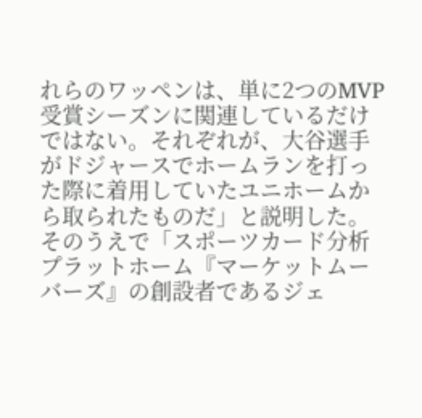れらのワッペンは、単に2つのMVP受賞シーズンに関連しているだけではない。それぞれが、大谷選手がドジャースでホームランを打った際に着用していたユニホームから取られたものだ」と説明した。
そのうえで「スポーツカード分析プラットホーム『マーケットムーバーズ』の創設者であるジェ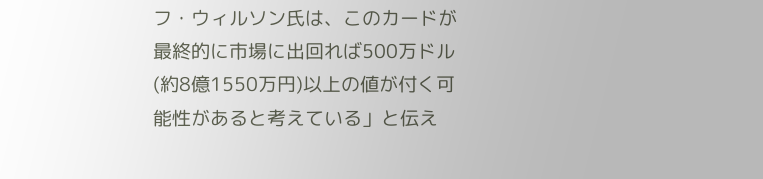フ・ウィルソン氏は、このカードが最終的に市場に出回れば500万ドル(約8億1550万円)以上の値が付く可能性があると考えている」と伝え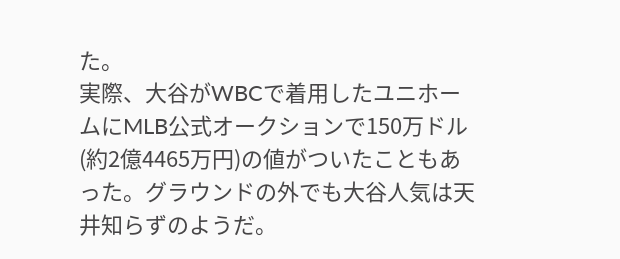た。
実際、大谷がWBCで着用したユニホームにMLB公式オークションで150万ドル(約2億4465万円)の値がついたこともあった。グラウンドの外でも大谷人気は天井知らずのようだ。